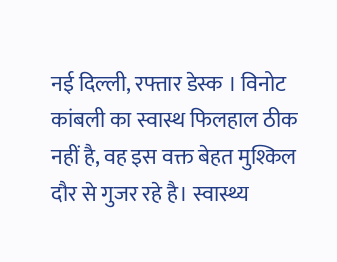नई दिल्ली, रफ्तार डेस्क । विनोट कांबली का स्वास्थ फिलहाल ठीक नहीं है, वह इस वक्त बेहत मुश्किल दौर से गुजर रहे है। स्वास्थ्य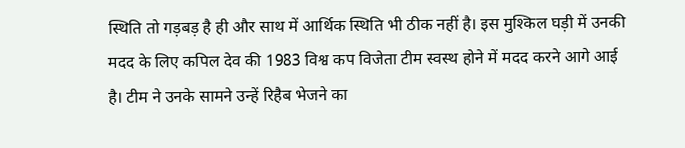स्थिति तो गड़बड़ है ही और साथ में आर्थिक स्थिति भी ठीक नहीं है। इस मुश्किल घड़ी में उनकी मदद के लिए कपिल देव की 1983 विश्व कप विजेता टीम स्वस्थ होने में मदद करने आगे आई है। टीम ने उनके सामने उन्हें रिहैब भेजने का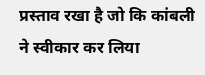प्रस्ताव रखा है जो कि कांबली ने स्वीकार कर लिया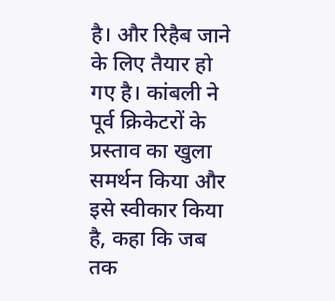है। और रिहैब जाने के लिए तैयार हो गए है। कांबली ने पूर्व क्रिकेटरों के प्रस्ताव का खुला समर्थन किया और इसे स्वीकार किया है, कहा कि जब तक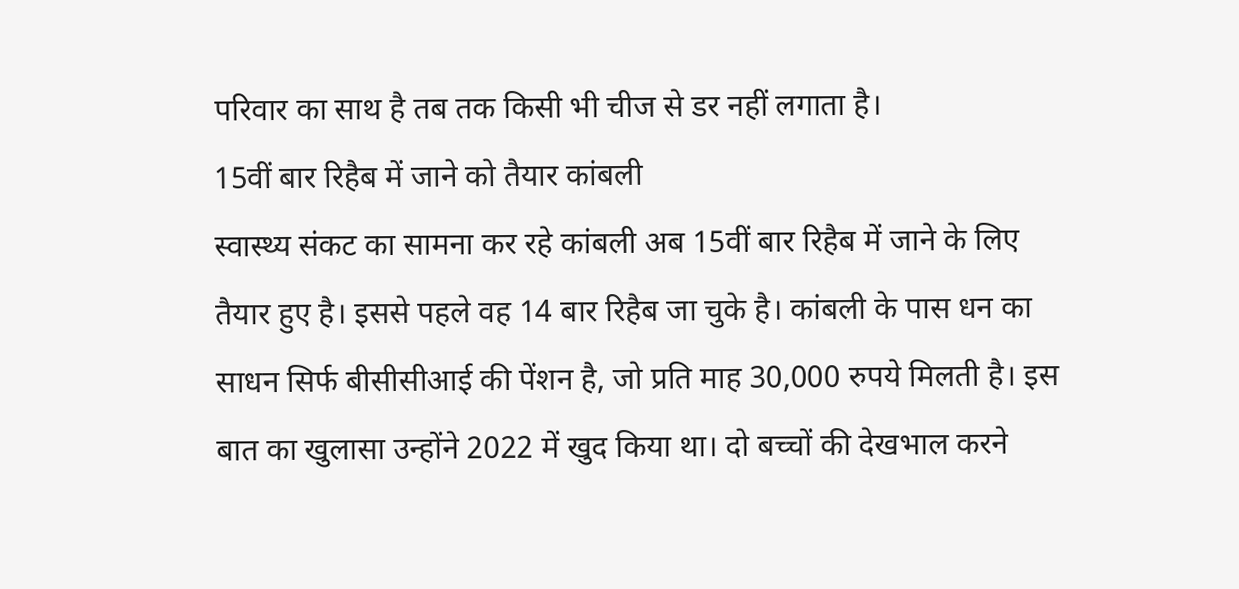परिवार का साथ है तब तक किसी भी चीज से डर नहीं लगाता है।
15वीं बार रिहैब में जाने को तैयार कांबली
स्वास्थ्य संकट का सामना कर रहे कांबली अब 15वीं बार रिहैब में जाने के लिए तैयार हुए है। इससे पहले वह 14 बार रिहैब जा चुके है। कांबली के पास धन का साधन सिर्फ बीसीसीआई की पेंशन है, जो प्रति माह 30,000 रुपये मिलती है। इस बात का खुलासा उन्होंने 2022 में खुद किया था। दो बच्चों की देखभाल करने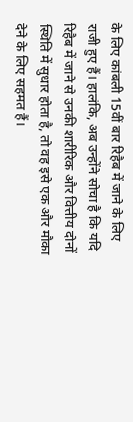के लिए कांबली 15वीं बार रिहैब में जाने के लिए राजी हुए हैं। हालंकि, अब उन्होंने सोचा है कि यदि रिहैब में जाने से उनकी शारीरिक और वित्तीय दोनों स्थिति में सुधार होता है, तो वह इसे एक और मौका देने के लिए सहमत हैं।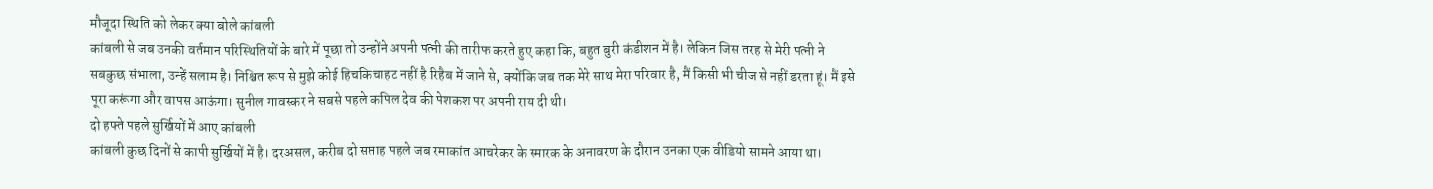मौजूदा स्थिति को लेकर क्या बोले कांबली
कांबली से जब उनकी वर्तमान परिस्थितियों के बारे में पूछा तो उन्होंने अपनी पत्नी की तारीफ करते हुए कहा कि, बहुत बुरी कंडीशन में है। लेकिन जिस तरह से मेरी पत्नी ने सबकुछ संभाला, उन्हें सलाम है। निश्चित रूप से मुझे कोई हिचकिचाहट नहीं है रिहैब में जाने से, क्योंकि जब तक मेरे साथ मेरा परिवार है, मैं किसी भी चीज से नहीं डरता हूं। मैं इसे पूरा करूंगा और वापस आऊंगा। सुनील गावस्कर ने सबसे पहले कपिल देव की पेशकश पर अपनी राय दी थी।
दो हफ्ते पहले सुर्खियों में आए कांबली
कांबली कुछ दिनों से कापी सुर्खियों में है। दरअसल, करीब दो सप्ताह पहले जब रमाकांत आचरेकर के स्मारक के अनावरण के दौरान उनका एक वीडियो सामने आया था।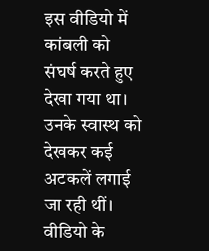इस वीडियो में कांबली को संघर्ष करते हुए देखा गया था। उनके स्वास्थ को देखकर कई अटकलें लगाई जा रही थीं। वीडियो के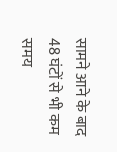सामने आने के बाद 48 घंटों से भी कम समय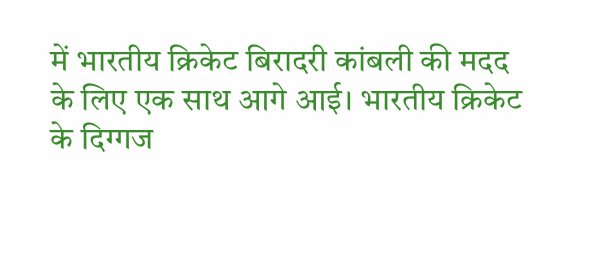में भारतीय क्रिकेट बिरादरी कांबली की मदद के लिए एक साथ आगे आई। भारतीय क्रिकेट के दिग्गज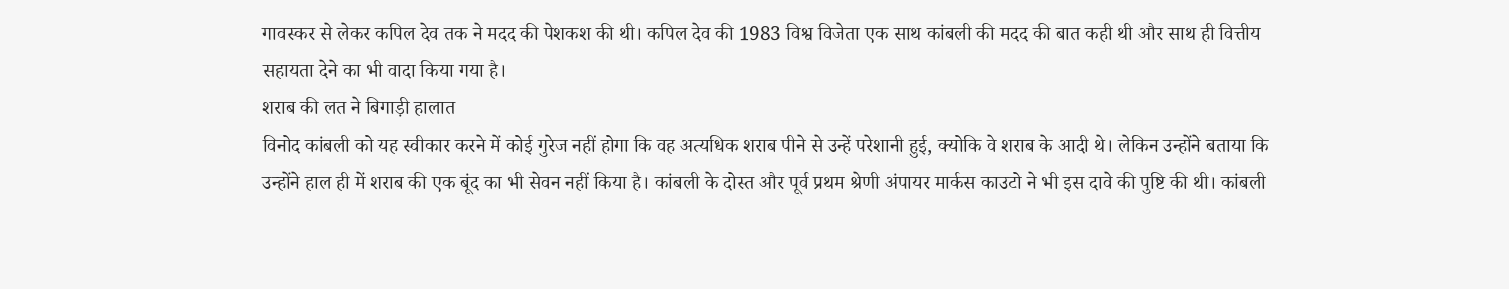गावस्कर से लेकर कपिल देव तक ने मदद की पेशकश की थी। कपिल देव की 1983 विश्व विजेता एक साथ कांबली की मदद की बात कही थी और साथ ही वित्तीय सहायता देने का भी वादा किया गया है।
शराब की लत ने बिगाड़ी हालात
विनोद कांबली को यह स्वीकार करने में कोई गुरेज नहीं होगा कि वह अत्यधिक शराब पीने से उन्हें परेशानी हुई, क्योकि वे शराब के आदी थे। लेकिन उन्होंने बताया कि उन्होंने हाल ही में शराब की एक बूंद का भी सेवन नहीं किया है। कांबली के दोस्त और पूर्व प्रथम श्रेणी अंपायर मार्कस काउटो ने भी इस दावे की पुष्टि की थी। कांबली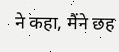ने कहा, मैंने छह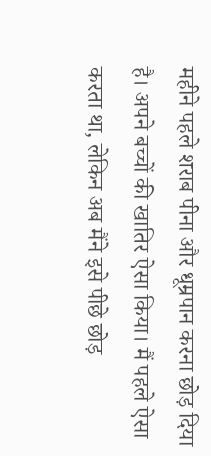महीने पहले शराब पीना और धूम्रपान करना छोड़ दिया है। अपने बच्चों की खातिर ऐसा किया। मैं पहले ऐसा करता था, लेकिन अब मैंने इसे पीछे छोड़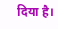दिया है।